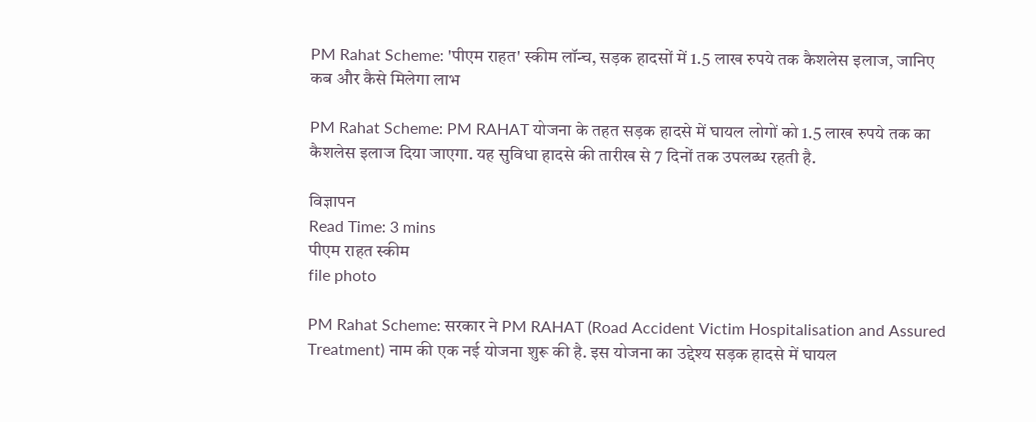PM Rahat Scheme: 'पीएम राहत' स्कीम लॉन्च, सड़क हादसों में 1.5 लाख रुपये तक कैशलेस इलाज, जानिए कब और कैसे मिलेगा लाभ

PM Rahat Scheme: PM RAHAT योजना के तहत सड़क हादसे में घायल लोगों को 1.5 लाख रुपये तक का कैशलेस इलाज दिया जाएगा. यह सुविधा हादसे की तारीख से 7 दिनों तक उपलब्ध रहती है.

विज्ञापन
Read Time: 3 mins
पीएम राहत स्कीम
file photo

PM Rahat Scheme: सरकार ने PM RAHAT (Road Accident Victim Hospitalisation and Assured Treatment) नाम की एक नई योजना शुरू की है. इस योजना का उद्देश्य सड़क हादसे में घायल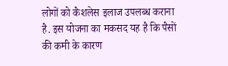लोगों को कैशलेस इलाज उपलब्ध कराना है. इस योजना का मकसद यह है कि पैसों की कमी के कारण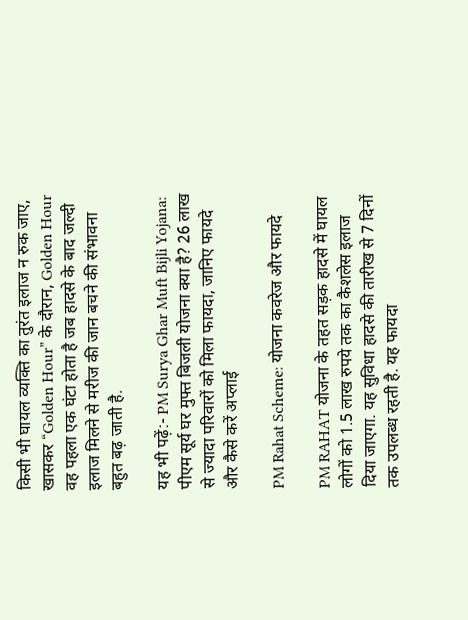किसी भी घायल व्यक्ति का तुरंत इलाज न रुक जाए, खासकर “Golden Hour” के दौरान, Golden Hour वह पहला एक घंटा होता है जब हादसे के बाद जल्दी इलाज मिलने से मरीज की जान बचने की संभावना बहुत बढ़ जाती है.

यह भी पढ़ें:- PM Surya Ghar Muft Bijli Yojana: पीएम सूर्य घर मुफ्त बिजली योजना क्या है? 26 लाख से ज्यादा परिवारों को मिला फायदा, जानिए फायदे और कैसे करें अप्लाई

PM Rahat Scheme: योजना कवरेज और फायदे

PM RAHAT योजना के तहत सड़क हादसे में घायल लोगों को 1.5 लाख रुपये तक का कैशलेस इलाज दिया जाएगा. यह सुविधा हादसे की तारीख से 7 दिनों तक उपलब्ध रहती है. यह फायदा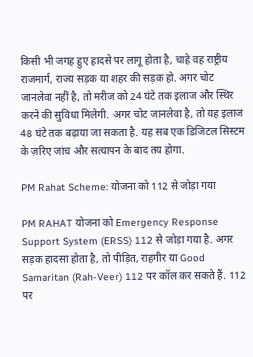किसी भी जगह हुए हादसे पर लागू होता है, चाहे वह राष्ट्रीय राजमार्ग, राज्य सड़क या शहर की सड़क हो. अगर चोट जानलेवा नहीं है, तो मरीज को 24 घंटे तक इलाज और स्थिर करने की सुविधा मिलेगी. अगर चोट जानलेवा है, तो यह इलाज 48 घंटे तक बढ़ाया जा सकता है. यह सब एक डिजिटल सिस्टम के ज़रिए जांच और सत्यापन के बाद तय होगा.

PM Rahat Scheme: योजना को 112 से जोड़ा गया

PM RAHAT योजना को Emergency Response Support System (ERSS) 112 से जोड़ा गया है. अगर सड़क हादसा होता है, तो पीड़ित, राहगीर या Good Samaritan (Rah-Veer) 112 पर कॉल कर सकते हैं. 112 पर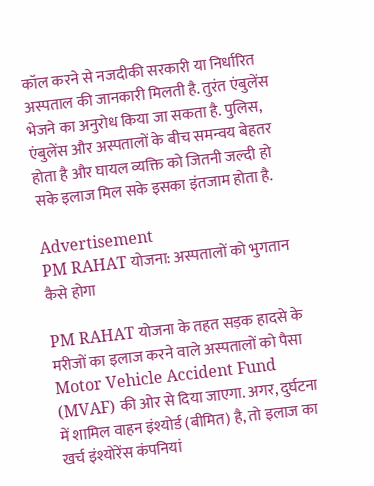कॉल करने से नजदीकी सरकारी या निर्धारित अस्पताल की जानकारी मिलती है. तुरंत एंबुलेंस भेजने का अनुरोध किया जा सकता है. पुलिस, एंबुलेंस और अस्पतालों के बीच समन्वय बेहतर होता है और घायल व्यक्ति को जितनी जल्दी हो सके इलाज मिल सके इसका इंतजाम होता है.

Advertisement
PM RAHAT योजना: अस्पतालों को भुगतान कैसे होगा

PM RAHAT योजना के तहत सड़क हादसे के मरीजों का इलाज करने वाले अस्पतालों को पैसा Motor Vehicle Accident Fund (MVAF) की ओर से दिया जाएगा. अगर, दुर्घटना में शामिल वाहन इंश्योर्ड (बीमित) है, तो इलाज का खर्च इंश्योरेंस कंपनियां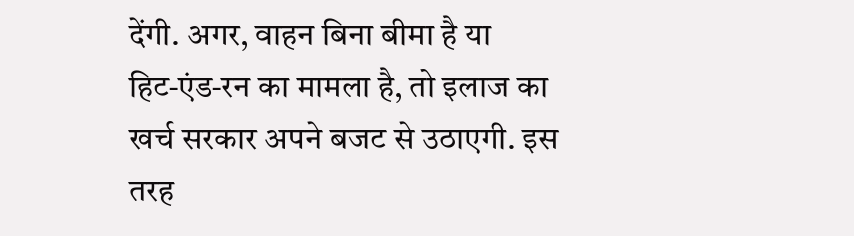देंगी. अगर, वाहन बिना बीमा है या हिट‑एंड‑रन का मामला है, तो इलाज का खर्च सरकार अपने बजट से उठाएगी. इस तरह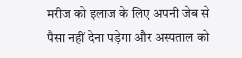मरीज को इलाज के लिए अपनी जेब से पैसा नहीं देना पड़ेगा और अस्पताल को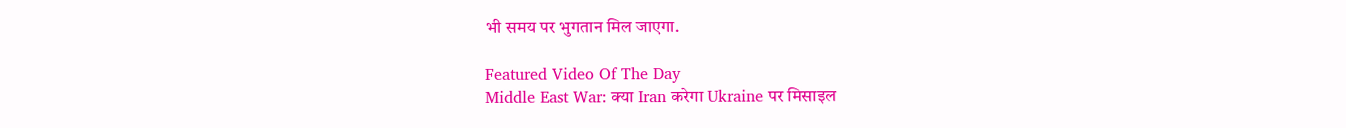भी समय पर भुगतान मिल जाएगा.

Featured Video Of The Day
Middle East War: क्या Iran करेगा Ukraine पर मिसाइल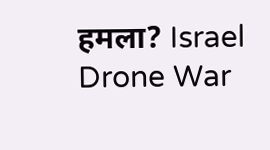हमला? Israel Drone War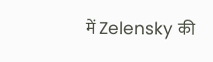में Zelensky की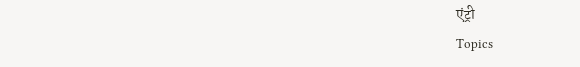एंट्री
Topics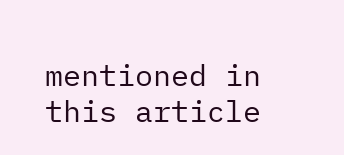mentioned in this article